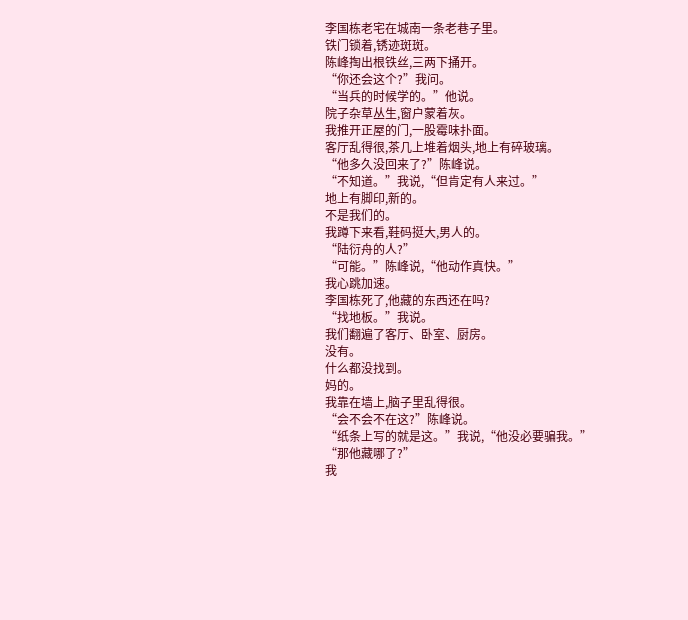李国栋老宅在城南一条老巷子里。
铁门锁着,锈迹斑斑。
陈峰掏出根铁丝,三两下捅开。
“你还会这个?”我问。
“当兵的时候学的。”他说。
院子杂草丛生,窗户蒙着灰。
我推开正屋的门,一股霉味扑面。
客厅乱得很,茶几上堆着烟头,地上有碎玻璃。
“他多久没回来了?”陈峰说。
“不知道。”我说,“但肯定有人来过。”
地上有脚印,新的。
不是我们的。
我蹲下来看,鞋码挺大,男人的。
“陆衍舟的人?”
“可能。”陈峰说,“他动作真快。”
我心跳加速。
李国栋死了,他藏的东西还在吗?
“找地板。”我说。
我们翻遍了客厅、卧室、厨房。
没有。
什么都没找到。
妈的。
我靠在墙上,脑子里乱得很。
“会不会不在这?”陈峰说。
“纸条上写的就是这。”我说,“他没必要骗我。”
“那他藏哪了?”
我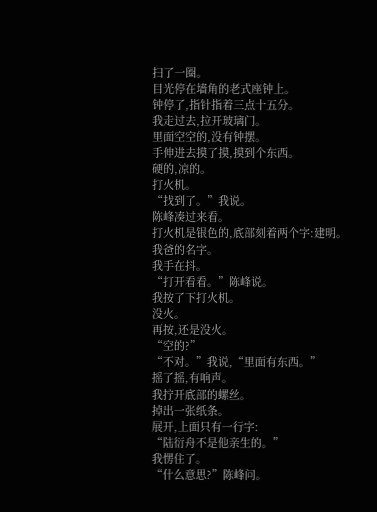扫了一圈。
目光停在墙角的老式座钟上。
钟停了,指针指着三点十五分。
我走过去,拉开玻璃门。
里面空空的,没有钟摆。
手伸进去摸了摸,摸到个东西。
硬的,凉的。
打火机。
“找到了。”我说。
陈峰凑过来看。
打火机是银色的,底部刻着两个字:建明。
我爸的名字。
我手在抖。
“打开看看。”陈峰说。
我按了下打火机。
没火。
再按,还是没火。
“空的?”
“不对。”我说,“里面有东西。”
摇了摇,有响声。
我拧开底部的螺丝。
掉出一张纸条。
展开,上面只有一行字:
“陆衍舟不是他亲生的。”
我愣住了。
“什么意思?”陈峰问。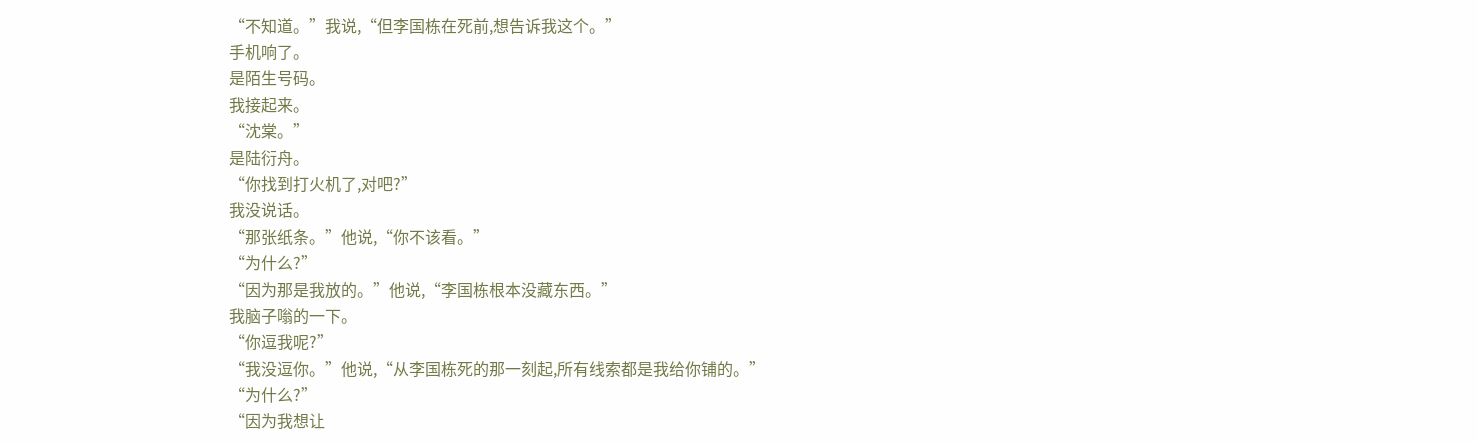“不知道。”我说,“但李国栋在死前,想告诉我这个。”
手机响了。
是陌生号码。
我接起来。
“沈棠。”
是陆衍舟。
“你找到打火机了,对吧?”
我没说话。
“那张纸条。”他说,“你不该看。”
“为什么?”
“因为那是我放的。”他说,“李国栋根本没藏东西。”
我脑子嗡的一下。
“你逗我呢?”
“我没逗你。”他说,“从李国栋死的那一刻起,所有线索都是我给你铺的。”
“为什么?”
“因为我想让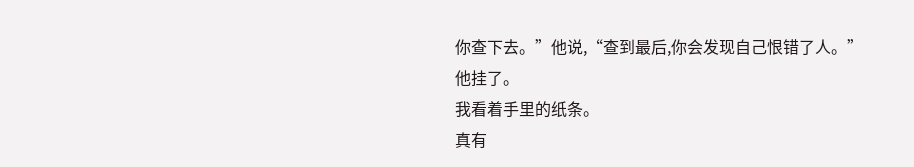你查下去。”他说,“查到最后,你会发现自己恨错了人。”
他挂了。
我看着手里的纸条。
真有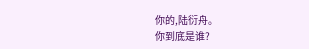你的,陆衍舟。
你到底是谁?